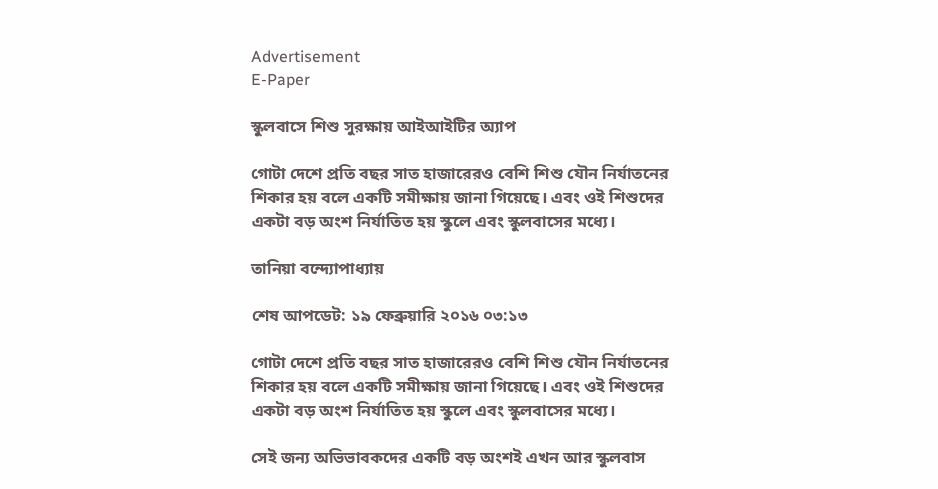Advertisement
E-Paper

স্কুলবাসে শিশু সুরক্ষায় আইআইটির অ্যাপ

গোটা দেশে প্রতি বছর সাত হাজারেরও বেশি শিশু যৌন নির্যাতনের শিকার হয় বলে একটি সমীক্ষায় জানা গিয়েছে। এবং ওই শিশুদের একটা বড় অংশ নির্যাতিত হয় স্কুলে এবং স্কুলবাসের মধ্যে।

তানিয়া বন্দ্যোপাধ্যায়

শেষ আপডেট: ১৯ ফেব্রুয়ারি ২০১৬ ০৩:১৩

গোটা দেশে প্রতি বছর সাত হাজারেরও বেশি শিশু যৌন নির্যাতনের শিকার হয় বলে একটি সমীক্ষায় জানা গিয়েছে। এবং ওই শিশুদের একটা বড় অংশ নির্যাতিত হয় স্কুলে এবং স্কুলবাসের মধ্যে।

সেই জন্য অভিভাবকদের একটি বড় অংশই এখন আর স্কুলবাস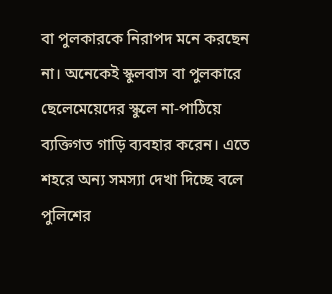বা পুলকারকে নিরাপদ মনে করছেন না। অনেকেই স্কুলবাস বা পুলকারে ছেলেমেয়েদের স্কুলে না-পাঠিয়ে ব্যক্তিগত গাড়ি ব্যবহার করেন। এতে শহরে অন্য সমস্যা দেখা দিচ্ছে বলে পুলিশের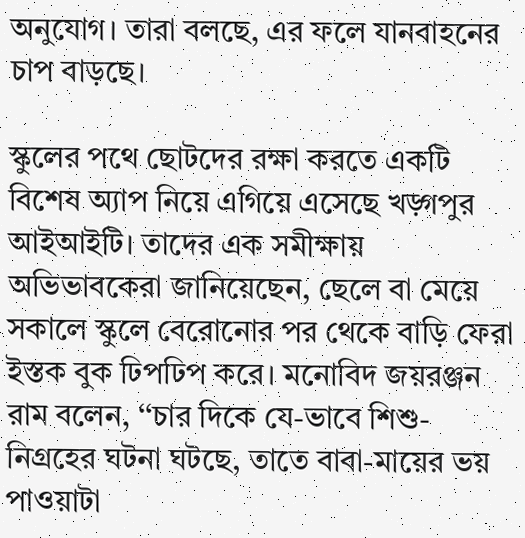অনুযোগ। তারা বলছে, এর ফলে যানবাহনের চাপ বাড়ছে।

স্কুলের পথে ছোটদের রক্ষা করতে একটি বিশেষ অ্যাপ নিয়ে এগিয়ে এসেছে খড়্গপুর আইআইটি। তাদের এক সমীক্ষায় অভিভাবকেরা জানিয়েছেন, ছেলে বা মেয়ে সকালে স্কুলে বেরোনোর পর থেকে বাড়ি ফেরা ইস্তক বুক ঢিপঢিপ করে। মনোবিদ জয়রঞ্জন রাম বলেন, ‘‘চার দিকে যে-ভাবে শিশু-নিগ্রহের ঘটনা ঘটছে, তাতে বাবা-মায়ের ভয় পাওয়াটা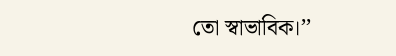তো স্বাভাবিক।’’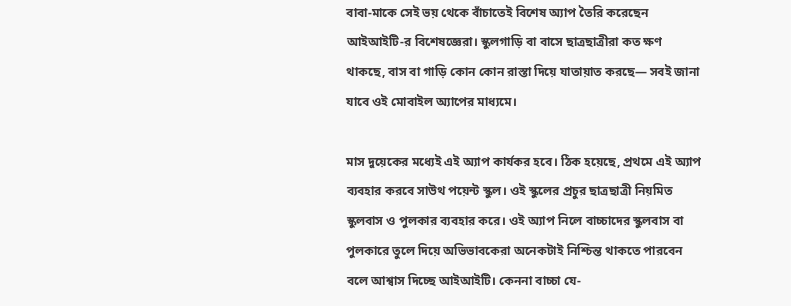বাবা-মাকে সেই ভয় থেকে বাঁচাতেই বিশেষ অ্যাপ তৈরি করেছেন আইআইটি-র বিশেষজ্ঞেরা। স্কুলগাড়ি বা বাসে ছাত্রছাত্রীরা কত ক্ষণ থাকছে, বাস বা গাড়ি কোন কোন রাস্তা দিয়ে যাতায়াত করছে— সবই জানা যাবে ওই মোবাইল অ্যাপের মাধ্যমে।

মাস দুয়েকের মধ্যেই এই অ্যাপ কার্যকর হবে। ঠিক হয়েছে, প্রথমে এই অ্যাপ ব্যবহার করবে সাউথ পয়েন্ট স্কুল। ওই স্কুলের প্রচুর ছাত্রছাত্রী নিয়মিত স্কুলবাস ও পুলকার ব্যবহার করে। ওই অ্যাপ নিলে বাচ্চাদের স্কুলবাস বা পুলকারে তুলে দিয়ে অভিভাবকেরা অনেকটাই নিশ্চিন্ত থাকতে পারবেন বলে আশ্বাস দিচ্ছে আইআইটি। কেননা বাচ্চা যে-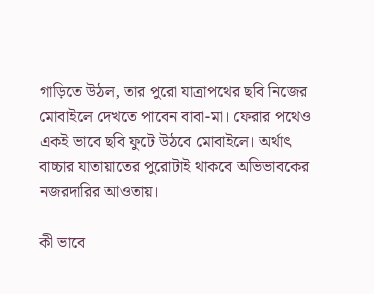গাড়িতে উঠল, তার পুরো যাত্রাপথের ছবি নিজের মোবাইলে দেখতে পাবেন বাবা-মা। ফেরার পথেও একই ভাবে ছবি ফুটে উঠবে মোবাইলে। অর্থাৎ বাচ্চার যাতায়াতের পুরোটাই থাকবে অভিভাবকের নজরদারির আওতায়।

কী ভাবে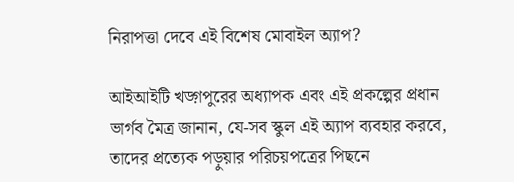নিরাপত্তা দেবে এই বিশেষ মোবাইল অ্যাপ?

আইআইটি খড়্গপুরের অধ্যাপক এবং এই প্রকল্পের প্রধান ভার্গব মৈত্র জানান, যে-সব স্কুল এই অ্যাপ ব্যবহার করবে, তাদের প্রত্যেক পড়ুয়ার পরিচয়পত্রের পিছনে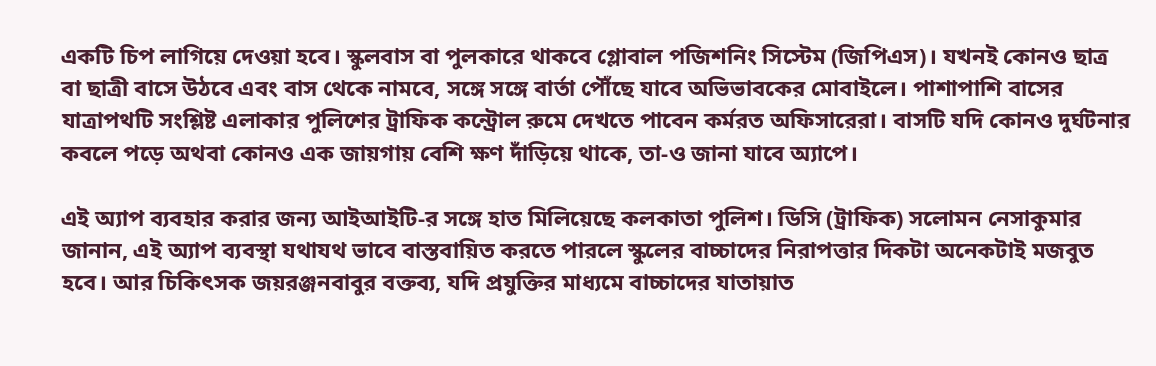একটি চিপ লাগিয়ে দেওয়া হবে। স্কুলবাস বা পুলকারে থাকবে গ্লোবাল পজিশনিং সিস্টেম (জিপিএস)। যখনই কোনও ছাত্র বা ছাত্রী বাসে উঠবে এবং বাস থেকে নামবে, সঙ্গে সঙ্গে বার্তা পৌঁছে যাবে অভিভাবকের মোবাইলে। পাশাপাশি বাসের যাত্রাপথটি সংশ্লিষ্ট এলাকার পুলিশের ট্রাফিক কন্ট্রোল রুমে দেখতে পাবেন কর্মরত অফিসারেরা। বাসটি যদি কোনও দুর্ঘটনার কবলে পড়ে অথবা কোনও এক জায়গায় বেশি ক্ষণ দাঁড়িয়ে থাকে, তা-ও জানা যাবে অ্যাপে।

এই অ্যাপ ব্যবহার করার জন্য আইআইটি-র সঙ্গে হাত মিলিয়েছে কলকাতা পুলিশ। ডিসি (ট্রাফিক) সলোমন নেসাকুমার জানান, এই অ্যাপ ব্যবস্থা যথাযথ ভাবে বাস্তবায়িত করতে পারলে স্কুলের বাচ্চাদের নিরাপত্তার দিকটা অনেকটাই মজবুত হবে। আর চিকিৎসক জয়রঞ্জনবাবুর বক্তব্য, যদি প্রযুক্তির মাধ্যমে বাচ্চাদের যাতায়াত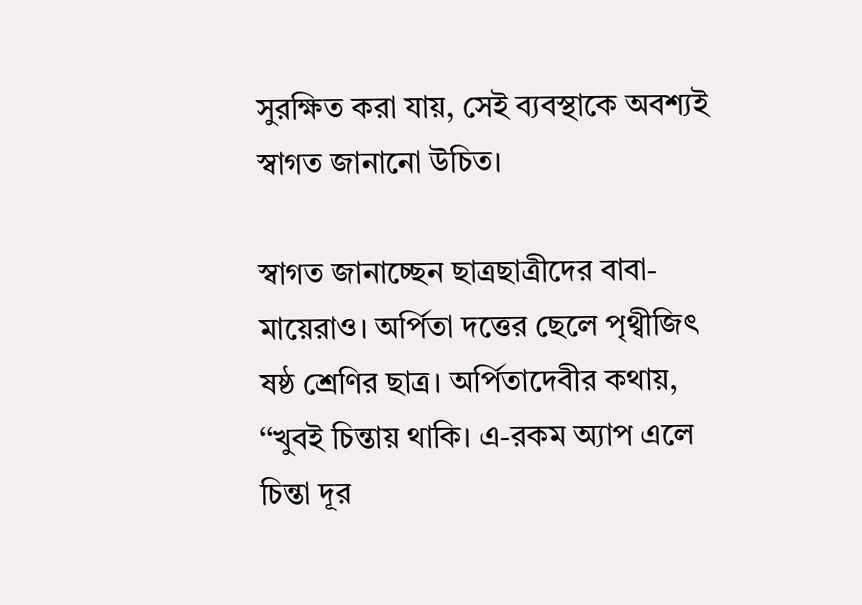সুরক্ষিত করা যায়, সেই ব্যবস্থাকে অবশ্যই স্বাগত জানানো উচিত।

স্বাগত জানাচ্ছেন ছাত্রছাত্রীদের বাবা-মায়েরাও। অর্পিতা দত্তের ছেলে পৃথ্বীজিৎ ষষ্ঠ শ্রেণির ছাত্র। অর্পিতাদেবীর কথায়, ‘‘খুবই চিন্তায় থাকি। এ-রকম অ্যাপ এলে চিন্তা দূর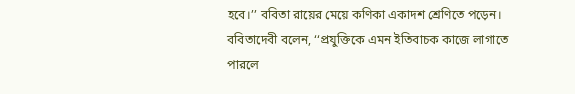হবে।’’ ববিতা রায়ের মেয়ে কণিকা একাদশ শ্রেণিতে পড়েন। ববিতাদেবী বলেন, ‘‘প্রযুক্তিকে এমন ইতিবাচক কাজে লাগাতে পারলে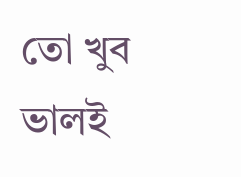তো খুব ভালই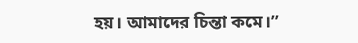হয়। আমাদের চিন্তা কমে।’’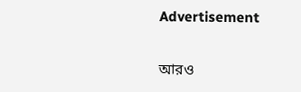Advertisement

আরও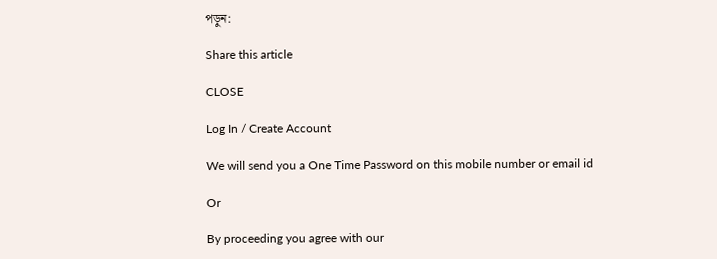পড়ুন:

Share this article

CLOSE

Log In / Create Account

We will send you a One Time Password on this mobile number or email id

Or

By proceeding you agree with our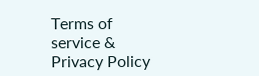Terms of service & Privacy Policy